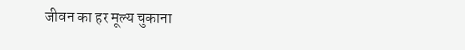जीवन का हर मूल्य चुकाना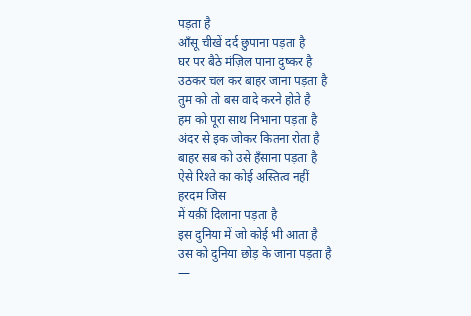पड़ता है
आँसू चीखें दर्द छुपाना पड़ता है
घर पर बैठे मंज़िल पाना दुष्कर है
उठकर चल कर बाहर जाना पड़ता है
तुम को तो बस वादे करने होते है
हम को पूरा साथ निभाना पड़ता है
अंदर से इक जोकर कितना रोता है
बाहर सब को उसे हँसाना पड़ता है
ऐसे रिश्ते का कोई अस्तित्व नहीं
हरदम जिस
में यक़ीं दिलाना पड़ता है
इस दुनिया में जो कोई भी आता है
उस को दुनिया छोड़ के जाना पड़ता है
—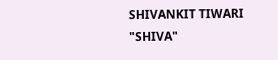SHIVANKIT TIWARI "SHIVA"